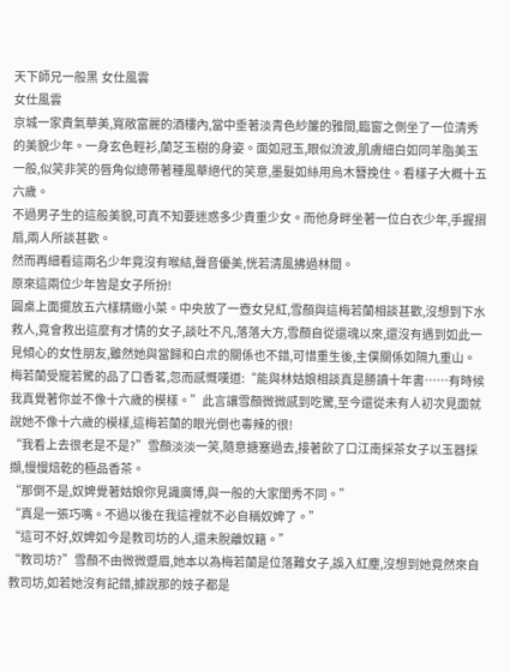天下師兄一般黑 女仕風雲
女仕風雲
京城一家貴氣華美,寬敞富麗的酒樓內,當中垂著淡青色紗簾的雅間,臨窗之側坐了一位清秀的美貌少年。一身玄色輕衫,蘭芝玉樹的身姿。面如冠玉,眼似流波,肌膚細白如同羊脂美玉一般,似笑非笑的唇角似總帶著種風華絕代的笑意,墨髮如絲用烏木簪挽住。看樣子大概十五六歲。
不過男子生的這般美貌,可真不知要迷惑多少貴重少女。而他身畔坐著一位白衣少年,手握摺扇,兩人所談甚歡。
然而再細看這兩名少年竟沒有喉結,聲音優美,恍若清風拂過林間。
原來這兩位少年皆是女子所扮!
圓桌上面擺放五六樣精緻小菜。中央放了一壺女兒紅,雪顏與這梅若蘭相談甚歡,沒想到下水救人,竟會救出這麼有才情的女子,談吐不凡,落落大方,雪顏自從還魂以來,還沒有遇到如此一見傾心的女性朋友,雖然她與當歸和白朮的關係也不錯,可惜重生後,主僕關係如隔九重山。
梅若蘭受寵若驚的品了口香茗,忽而感慨嘆道:“能與林姑娘相談真是勝讀十年書……有時候我真覺著你並不像十六歲的模樣。”此言讓雪顏微微感到吃驚,至今還從未有人初次見面就說她不像十六歲的模樣,這梅若蘭的眼光倒也毒辣的很!
“我看上去很老是不是?”雪顏淡淡一笑,隨意搪塞過去,接著飲了口江南採茶女子以玉器採擷,慢慢焙乾的極品香茶。
“那倒不是,奴婢覺著姑娘你見識廣博,與一般的大家閨秀不同。”
“真是一張巧嘴。不過以後在我這裡就不必自稱奴婢了。”
“這可不好,奴婢如今是教司坊的人,還未脫離奴籍。”
“教司坊?”雪顏不由微微蹙眉,她本以為梅若蘭是位落難女子,誤入紅塵,沒想到她竟然來自教司坊,如若她沒有記錯,據說那的妓子都是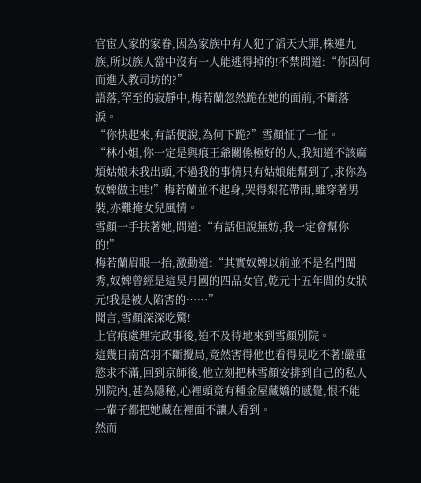官宦人家的家眷,因為家族中有人犯了滔天大罪,株連九族,所以族人當中沒有一人能逃得掉的!不禁問道:“你因何而進入教司坊的?”
語落,罕至的寂靜中,梅若蘭忽然跪在她的面前,不斷落淚。
“你快起來,有話便說,為何下跪?”雪顏怔了一怔。
“林小姐,你一定是與痕王爺關係極好的人,我知道不該麻煩姑娘未我出頭,不過我的事情只有姑娘能幫到了,求你為奴婢做主哇!”梅若蘭並不起身,哭得梨花帶雨,雖穿著男裝,亦難掩女兒風情。
雪顏一手扶著她,問道:“有話但說無妨,我一定會幫你的!”
梅若蘭眉眼一抬,激動道:“其實奴婢以前並不是名門閨秀,奴婢曾經是這昊月國的四品女官,乾元十五年間的女狀元!我是被人陷害的……”
聞言,雪顏深深吃驚!
上官痕處理完政事後,迫不及待地來到雪顏別院。
這幾日南宮羽不斷攪局,竟然害得他也看得見吃不著!嚴重慾求不滿,回到京師後,他立刻把林雪顏安排到自己的私人別院內,甚為隱秘,心裡頭竟有種金屋藏嬌的感覺,恨不能一輩子都把她藏在裡面不讓人看到。
然而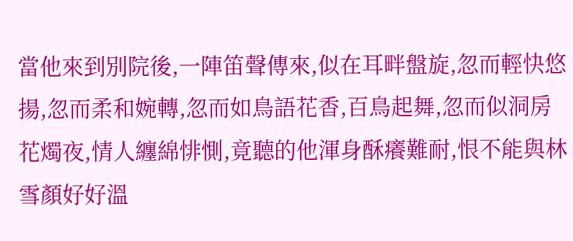當他來到別院後,一陣笛聲傳來,似在耳畔盤旋,忽而輕快悠揚,忽而柔和婉轉,忽而如鳥語花香,百鳥起舞,忽而似洞房花燭夜,情人纏綿悱惻,竟聽的他渾身酥癢難耐,恨不能與林雪顏好好溫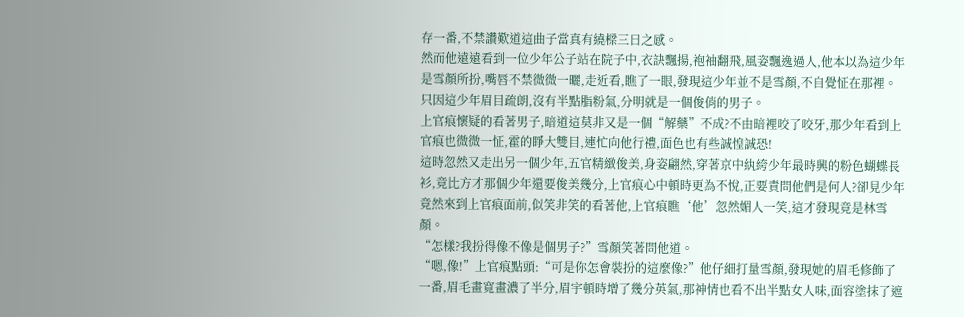存一番,不禁讚歎道這曲子當真有繞樑三日之感。
然而他遠遠看到一位少年公子站在院子中,衣訣飄揚,袍袖翻飛,風姿飄逸過人,他本以為這少年是雪顏所扮,嘴唇不禁微微一曬,走近看,瞧了一眼,發現這少年並不是雪顏,不自覺怔在那裡。
只因這少年眉目疏朗,沒有半點脂粉氣,分明就是一個俊俏的男子。
上官痕懷疑的看著男子,暗道這莫非又是一個“解藥”不成?不由暗裡咬了咬牙,那少年看到上官痕也微微一怔,霍的睜大雙目,連忙向他行禮,面色也有些誠惶誠恐!
這時忽然又走出另一個少年,五官精緻俊美,身姿翩然,穿著京中紈絝少年最時興的粉色蝴蝶長衫,竟比方才那個少年還要俊美幾分,上官痕心中頓時更為不悅,正要責問他們是何人?卻見少年竟然來到上官痕面前,似笑非笑的看著他,上官痕瞧‘他’忽然媚人一笑,這才發現竟是林雪顏。
“怎樣?我扮得像不像是個男子?”雪顏笑著問他道。
“嗯,像!”上官痕點頭:“可是你怎會裝扮的這麼像?”他仔細打量雪顏,發現她的眉毛修飾了一番,眉毛畫寬畫濃了半分,眉宇頓時增了幾分英氣,那神情也看不出半點女人味,面容塗抹了遮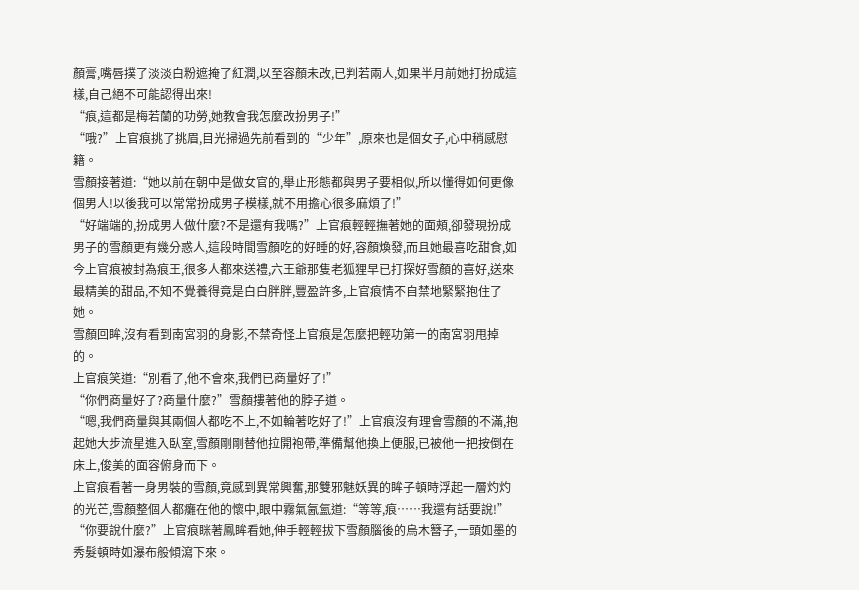顏膏,嘴唇撲了淡淡白粉遮掩了紅潤,以至容顏未改,已判若兩人,如果半月前她打扮成這樣,自己絕不可能認得出來!
“痕,這都是梅若蘭的功勞,她教會我怎麼改扮男子!”
“哦?”上官痕挑了挑眉,目光掃過先前看到的“少年”,原來也是個女子,心中稍感慰籍。
雪顏接著道:“她以前在朝中是做女官的,舉止形態都與男子要相似,所以懂得如何更像個男人!以後我可以常常扮成男子模樣,就不用擔心很多麻煩了!”
“好端端的,扮成男人做什麼?不是還有我嗎?”上官痕輕輕撫著她的面頰,卻發現扮成男子的雪顏更有幾分惑人,這段時間雪顏吃的好睡的好,容顏煥發,而且她最喜吃甜食,如今上官痕被封為痕王,很多人都來送禮,六王爺那隻老狐狸早已打探好雪顏的喜好,送來最精美的甜品,不知不覺養得竟是白白胖胖,豐盈許多,上官痕情不自禁地緊緊抱住了她。
雪顏回眸,沒有看到南宮羽的身影,不禁奇怪上官痕是怎麼把輕功第一的南宮羽甩掉的。
上官痕笑道:“別看了,他不會來,我們已商量好了!”
“你們商量好了?商量什麼?”雪顏摟著他的脖子道。
“嗯,我們商量與其兩個人都吃不上,不如輪著吃好了!”上官痕沒有理會雪顏的不滿,抱起她大步流星進入臥室,雪顏剛剛替他拉開袍帶,準備幫他換上便服,已被他一把按倒在床上,俊美的面容俯身而下。
上官痕看著一身男裝的雪顏,竟感到異常興奮,那雙邪魅妖異的眸子頓時浮起一層灼灼的光芒,雪顏整個人都癱在他的懷中,眼中霧氣氤氳道:“等等,痕……我還有話要說!”
“你要說什麼?”上官痕眯著鳳眸看她,伸手輕輕拔下雪顏腦後的烏木簪子,一頭如墨的秀髮頓時如瀑布般傾瀉下來。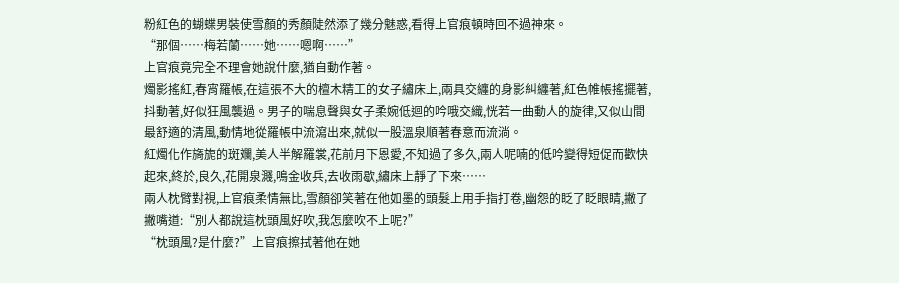粉紅色的蝴蝶男裝使雪顏的秀顏陡然添了幾分魅惑,看得上官痕頓時回不過神來。
“那個……梅若蘭……她……嗯啊……”
上官痕竟完全不理會她說什麼,猶自動作著。
燭影搖紅,春宵羅帳,在這張不大的檀木精工的女子繡床上,兩具交纏的身影糾纏著,紅色帷帳搖擺著,抖動著,好似狂風襲過。男子的喘息聲與女子柔婉低迴的吟哦交織,恍若一曲動人的旋律,又似山間最舒適的清風,動情地從羅帳中流瀉出來,就似一股溫泉順著春意而流淌。
紅燭化作旖旎的斑斕,美人半解羅裳,花前月下恩愛,不知過了多久,兩人呢喃的低吟變得短促而歡快起來,終於,良久,花開泉濺,鳴金收兵,去收雨歇,繡床上靜了下來……
兩人枕臂對視,上官痕柔情無比,雪顏卻笑著在他如墨的頭髮上用手指打卷,幽怨的眨了眨眼睛,撇了撇嘴道:“別人都說這枕頭風好吹,我怎麼吹不上呢?”
“枕頭風?是什麼?”上官痕擦拭著他在她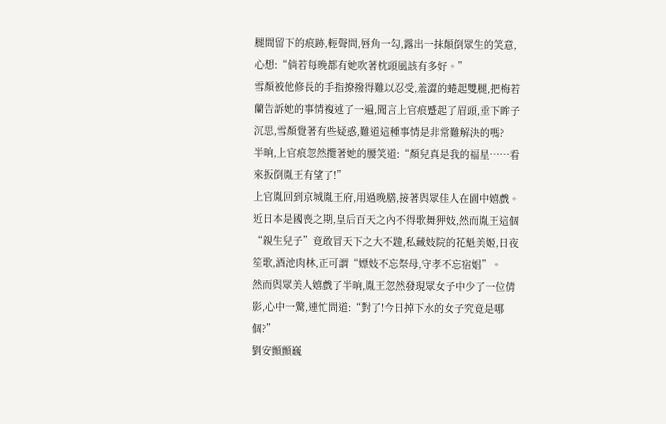腿間留下的痕跡,輕聲問,唇角一勾,露出一抹顛倒眾生的笑意,心想:“倘若每晚都有她吹著枕頭風該有多好。”
雪顏被他修長的手指撩撥得難以忍受,羞澀的蜷起雙腿,把梅若蘭告訴她的事情複述了一遍,聞言上官痕蹙起了眉頭,垂下眸子沉思,雪顏覺著有些疑惑,難道這種事情是非常難解決的嗎?
半晌,上官痕忽然攬著她的腰笑道:“顏兒真是我的福星……看來扳倒胤王有望了!”
上官胤回到京城胤王府,用過晚膳,接著與眾佳人在園中嬉戲。
近日本是國喪之期,皇后百天之內不得歌舞狎妓,然而胤王這個“親生兒子”竟敢冒天下之大不韙,私藏妓院的花魁美姬,日夜笙歌,酒池肉林,正可謂“嫖妓不忘祭母,守孝不忘宿娼”。
然而與眾美人嬉戲了半晌,胤王忽然發現眾女子中少了一位倩影,心中一驚,連忙問道:“對了!今日掉下水的女子究竟是哪個?”
劉安顫顫巍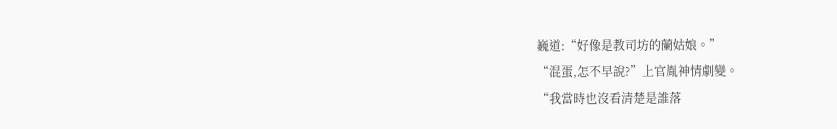巍道:“好像是教司坊的蘭姑娘。”
“混蛋,怎不早說?”上官胤神情劇變。
“我當時也沒看清楚是誰落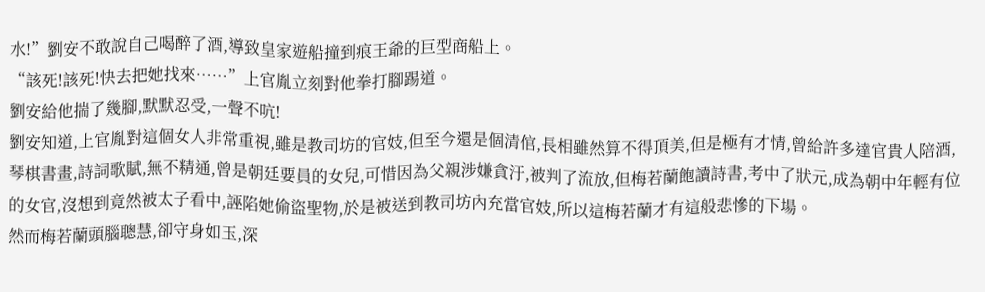水!”劉安不敢說自己喝醉了酒,導致皇家遊船撞到痕王爺的巨型商船上。
“該死!該死!快去把她找來……”上官胤立刻對他拳打腳踢道。
劉安給他揣了幾腳,默默忍受,一聲不吭!
劉安知道,上官胤對這個女人非常重視,雖是教司坊的官妓,但至今還是個清倌,長相雖然算不得頂美,但是極有才情,曾給許多達官貴人陪酒,琴棋書畫,詩詞歌賦,無不精通,曾是朝廷要員的女兒,可惜因為父親涉嫌貪汙,被判了流放,但梅若蘭飽讀詩書,考中了狀元,成為朝中年輕有位的女官,沒想到竟然被太子看中,誣陷她偷盜聖物,於是被送到教司坊內充當官妓,所以這梅若蘭才有這般悲慘的下場。
然而梅若蘭頭腦聰慧,卻守身如玉,深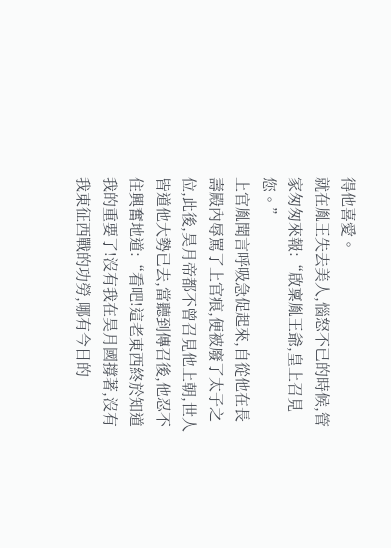得他喜愛。
就在胤王失去美人,惱怒不已的時候,管家匆匆來報:“啟稟胤王爺,皇上召見您。”
上官胤聞言呼吸急促起來,自從他在長壽殿內辱罵了上官痕,便被廢了太子之位,此後,昊月帝都不曾召見他上朝,世人皆道他大勢已去,當聽到傳召後,他忍不住興奮地道:“看吧!這老東西終於知道我的重要了!沒有我在昊月國撐著,沒有我東征西戰的功勞,哪有今日的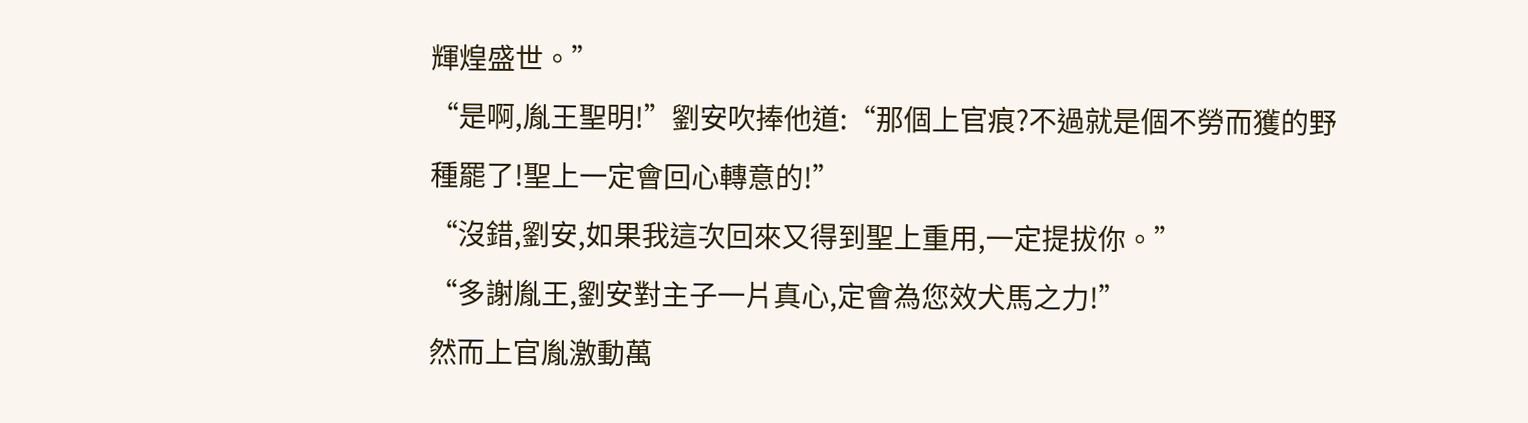輝煌盛世。”
“是啊,胤王聖明!”劉安吹捧他道:“那個上官痕?不過就是個不勞而獲的野種罷了!聖上一定會回心轉意的!”
“沒錯,劉安,如果我這次回來又得到聖上重用,一定提拔你。”
“多謝胤王,劉安對主子一片真心,定會為您效犬馬之力!”
然而上官胤激動萬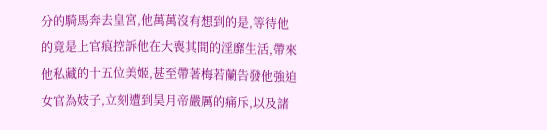分的騎馬奔去皇宮,他萬萬沒有想到的是,等待他的竟是上官痕控訴他在大喪其間的淫靡生活,帶來他私藏的十五位美姬,甚至帶著梅若蘭告發他強迫女官為妓子,立刻遭到昊月帝嚴厲的痛斥,以及諸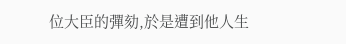位大臣的彈劾,於是遭到他人生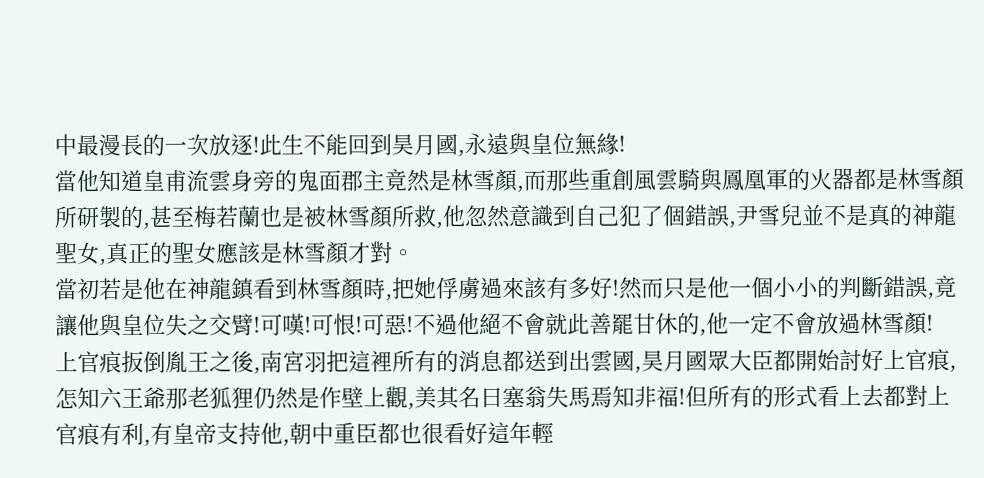中最漫長的一次放逐!此生不能回到昊月國,永遠與皇位無緣!
當他知道皇甫流雲身旁的鬼面郡主竟然是林雪顏,而那些重創風雲騎與鳳凰軍的火器都是林雪顏所研製的,甚至梅若蘭也是被林雪顏所救,他忽然意識到自己犯了個錯誤,尹雪兒並不是真的神龍聖女,真正的聖女應該是林雪顏才對。
當初若是他在神龍鎮看到林雪顏時,把她俘虜過來該有多好!然而只是他一個小小的判斷錯誤,竟讓他與皇位失之交臂!可嘆!可恨!可惡!不過他絕不會就此善罷甘休的,他一定不會放過林雪顏!
上官痕扳倒胤王之後,南宮羽把這裡所有的消息都送到出雲國,昊月國眾大臣都開始討好上官痕,怎知六王爺那老狐狸仍然是作壁上觀,美其名曰塞翁失馬焉知非福!但所有的形式看上去都對上官痕有利,有皇帝支持他,朝中重臣都也很看好這年輕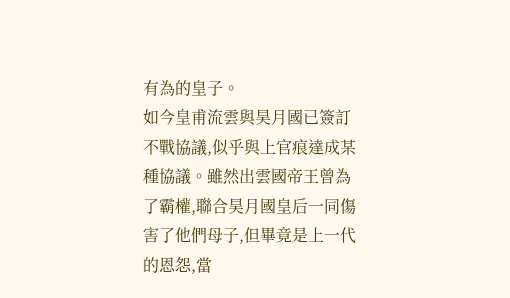有為的皇子。
如今皇甫流雲與昊月國已簽訂不戰協議,似乎與上官痕達成某種協議。雖然出雲國帝王曾為了霸權,聯合昊月國皇后一同傷害了他們母子,但畢竟是上一代的恩怨,當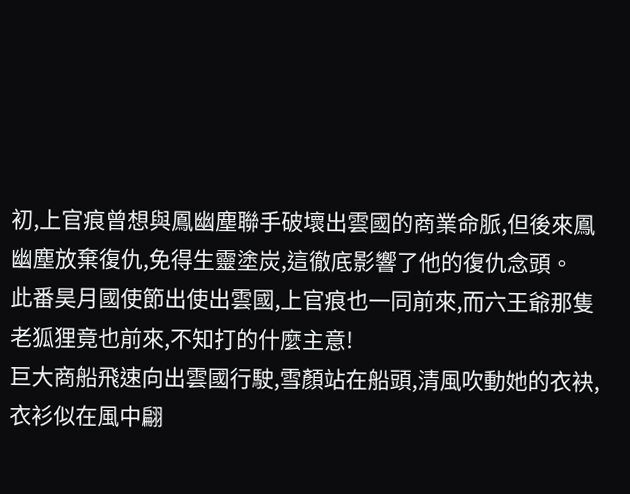初,上官痕曾想與鳳幽塵聯手破壞出雲國的商業命脈,但後來鳳幽塵放棄復仇,免得生靈塗炭,這徹底影響了他的復仇念頭。
此番昊月國使節出使出雲國,上官痕也一同前來,而六王爺那隻老狐狸竟也前來,不知打的什麼主意!
巨大商船飛速向出雲國行駛,雪顏站在船頭,清風吹動她的衣袂,衣衫似在風中翩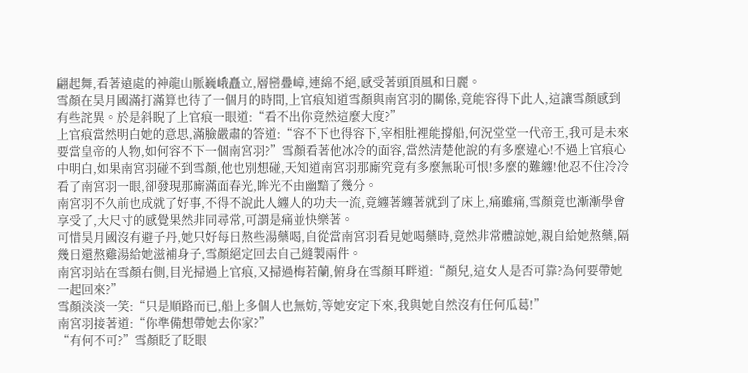翩起舞,看著遠處的神龍山脈巍峨矗立,層巒疊嶂,連綿不絕,感受著頭頂風和日麗。
雪顏在昊月國滿打滿算也待了一個月的時間,上官痕知道雪顏與南宮羽的關係,竟能容得下此人,這讓雪顏感到有些詫異。於是斜睨了上官痕一眼道:“看不出你竟然這麼大度?”
上官痕當然明白她的意思,滿臉嚴肅的答道:“容不下也得容下,宰相肚裡能撐船,何況堂堂一代帝王,我可是未來要當皇帝的人物,如何容不下一個南宮羽?”雪顏看著他冰冷的面容,當然清楚他說的有多麼違心!不過上官痕心中明白,如果南宮羽碰不到雪顏,他也別想碰,天知道南宮羽那廝究竟有多麼無恥可恨!多麼的難纏!他忍不住冷冷看了南宮羽一眼,卻發現那廝滿面春光,眸光不由幽黯了幾分。
南宮羽不久前也成就了好事,不得不說此人纏人的功夫一流,竟纏著纏著就到了床上,痛雖痛,雪顏竟也漸漸學會享受了,大尺寸的感覺果然非同尋常,可謂是痛並快樂著。
可惜昊月國沒有避子丹,她只好每日熬些湯藥喝,自從當南宮羽看見她喝藥時,竟然非常體諒她,親自給她熬藥,隔幾日還熬雞湯給她滋補身子,雪顏絕定回去自己縫製兩件。
南宮羽站在雪顏右側,目光掃過上官痕,又掃過梅若蘭,俯身在雪顏耳畔道:“顏兒,這女人是否可靠?為何要帶她一起回來?”
雪顏淡淡一笑:“只是順路而已,船上多個人也無妨,等她安定下來,我與她自然沒有任何瓜葛!”
南宮羽接著道:“你準備想帶她去你家?”
“有何不可?”雪顏眨了眨眼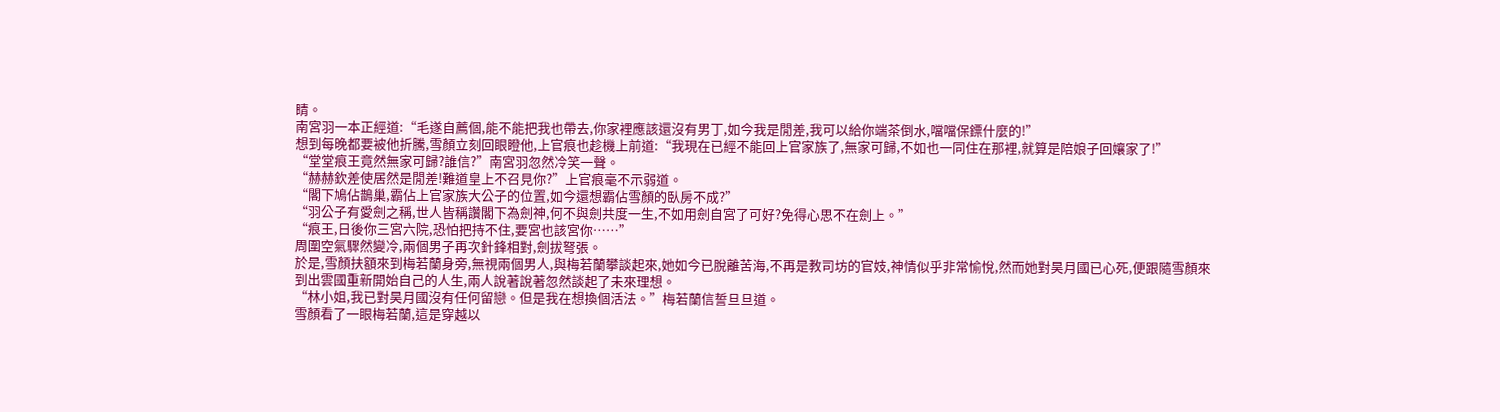睛。
南宮羽一本正經道:“毛遂自薦個,能不能把我也帶去,你家裡應該還沒有男丁,如今我是閒差,我可以給你端茶倒水,噹噹保鏢什麼的!”
想到每晚都要被他折騰,雪顏立刻回眼瞪他,上官痕也趁機上前道:“我現在已經不能回上官家族了,無家可歸,不如也一同住在那裡,就算是陪娘子回孃家了!”
“堂堂痕王竟然無家可歸?誰信?”南宮羽忽然冷笑一聲。
“赫赫欽差使居然是閒差!難道皇上不召見你?”上官痕毫不示弱道。
“閣下鳩佔鵲巢,霸佔上官家族大公子的位置,如今還想霸佔雪顏的臥房不成?”
“羽公子有愛劍之稱,世人皆稱讚閣下為劍神,何不與劍共度一生,不如用劍自宮了可好?免得心思不在劍上。”
“痕王,日後你三宮六院,恐怕把持不住,要宮也該宮你……”
周圍空氣驟然變冷,兩個男子再次針鋒相對,劍拔弩張。
於是,雪顏扶額來到梅若蘭身旁,無視兩個男人,與梅若蘭攀談起來,她如今已脫離苦海,不再是教司坊的官妓,神情似乎非常愉悅,然而她對昊月國已心死,便跟隨雪顏來到出雲國重新開始自己的人生,兩人說著說著忽然談起了未來理想。
“林小姐,我已對昊月國沒有任何留戀。但是我在想換個活法。”梅若蘭信誓旦旦道。
雪顏看了一眼梅若蘭,這是穿越以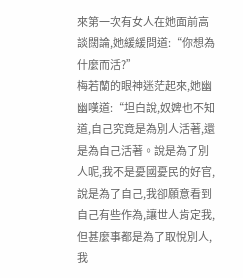來第一次有女人在她面前高談闊論,她緩緩問道:“你想為什麼而活?”
梅若蘭的眼神迷茫起來,她幽幽嘆道:“坦白說,奴婢也不知道,自己究竟是為別人活著,還是為自己活著。說是為了別人呢,我不是憂國憂民的好官,說是為了自己,我卻願意看到自己有些作為,讓世人肯定我,但甚麼事都是為了取悅別人,我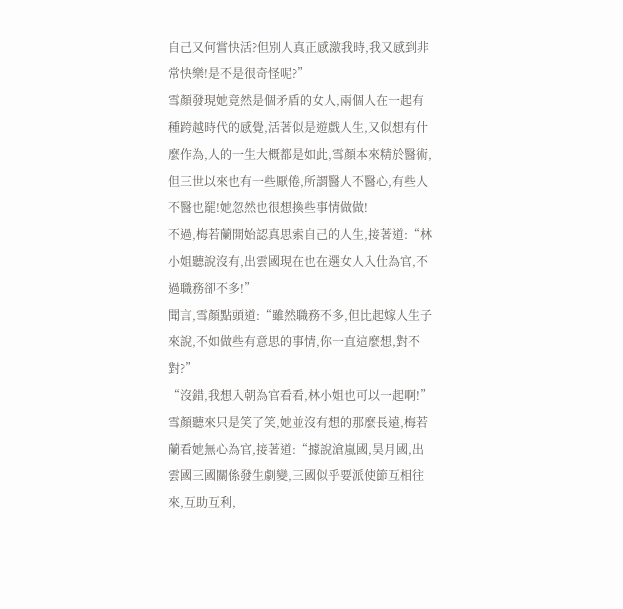自己又何嘗快活?但別人真正感激我時,我又感到非常快樂!是不是很奇怪呢?”
雪顏發現她竟然是個矛盾的女人,兩個人在一起有種跨越時代的感覺,活著似是遊戲人生,又似想有什麼作為,人的一生大概都是如此,雪顏本來精於醫術,但三世以來也有一些厭倦,所謂醫人不醫心,有些人不醫也罷!她忽然也很想換些事情做做!
不過,梅若蘭開始認真思索自己的人生,接著道:“林小姐聽說沒有,出雲國現在也在選女人入仕為官,不過職務卻不多!”
聞言,雪顏點頭道:“雖然職務不多,但比起嫁人生子來說,不如做些有意思的事情,你一直這麼想,對不對?”
“沒錯,我想入朝為官看看,林小姐也可以一起啊!”
雪顏聽來只是笑了笑,她並沒有想的那麼長遠,梅若蘭看她無心為官,接著道:“據說滄嵐國,昊月國,出雲國三國關係發生劇變,三國似乎要派使節互相往來,互助互利,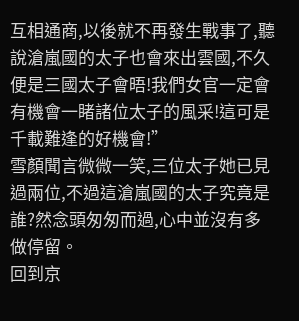互相通商,以後就不再發生戰事了,聽說滄嵐國的太子也會來出雲國,不久便是三國太子會晤!我們女官一定會有機會一睹諸位太子的風采!這可是千載難逢的好機會!”
雪顏聞言微微一笑,三位太子她已見過兩位,不過這滄嵐國的太子究竟是誰?然念頭匆匆而過,心中並沒有多做停留。
回到京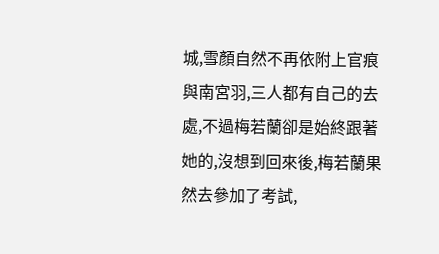城,雪顏自然不再依附上官痕與南宮羽,三人都有自己的去處,不過梅若蘭卻是始終跟著她的,沒想到回來後,梅若蘭果然去參加了考試,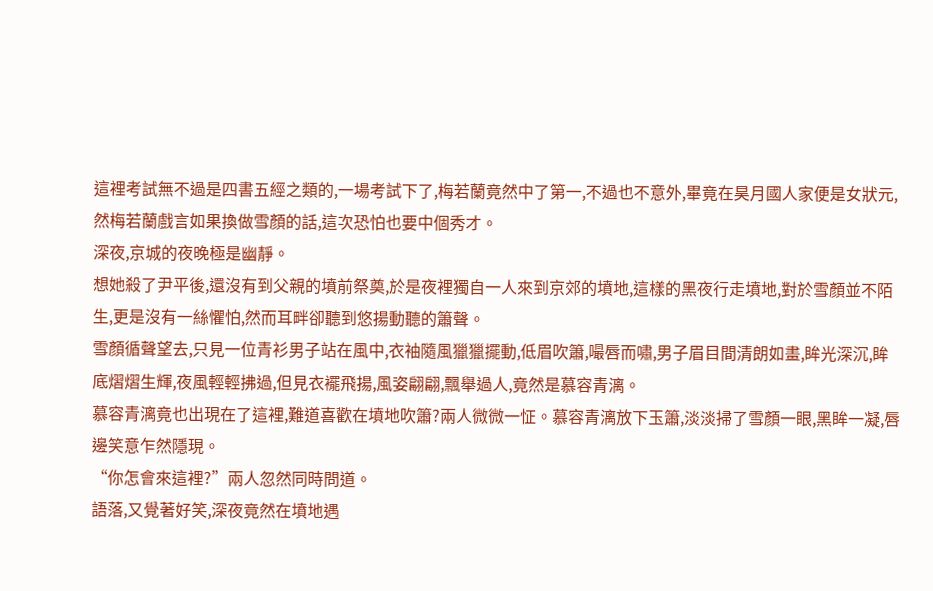這裡考試無不過是四書五經之類的,一場考試下了,梅若蘭竟然中了第一,不過也不意外,畢竟在昊月國人家便是女狀元,然梅若蘭戲言如果換做雪顏的話,這次恐怕也要中個秀才。
深夜,京城的夜晚極是幽靜。
想她殺了尹平後,還沒有到父親的墳前祭奠,於是夜裡獨自一人來到京郊的墳地,這樣的黑夜行走墳地,對於雪顏並不陌生,更是沒有一絲懼怕,然而耳畔卻聽到悠揚動聽的簫聲。
雪顏循聲望去,只見一位青衫男子站在風中,衣袖隨風獵獵擺動,低眉吹簫,嘬唇而嘯,男子眉目間清朗如畫,眸光深沉,眸底熠熠生輝,夜風輕輕拂過,但見衣襬飛揚,風姿翩翩,飄舉過人,竟然是慕容青漓。
慕容青漓竟也出現在了這裡,難道喜歡在墳地吹簫?兩人微微一怔。慕容青漓放下玉簫,淡淡掃了雪顏一眼,黑眸一凝,唇邊笑意乍然隱現。
“你怎會來這裡?”兩人忽然同時問道。
語落,又覺著好笑,深夜竟然在墳地遇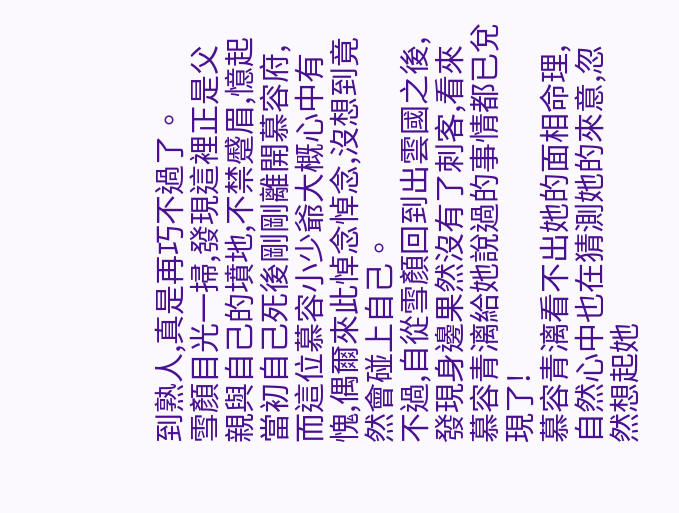到熟人,真是再巧不過了。
雪顏目光一掃,發現這裡正是父親與自己的墳地,不禁蹙眉,憶起當初自己死後剛剛離開慕容府,而這位慕容小少爺大概心中有愧,偶爾來此悼念悼念,沒想到竟然會碰上自己。
不過,自從雪顏回到出雲國之後,發現身邊果然沒有了刺客,看來慕容青漓給她說過的事情都已兌現了!
慕容青漓看不出她的面相命理,自然心中也在猜測她的來意,忽然想起她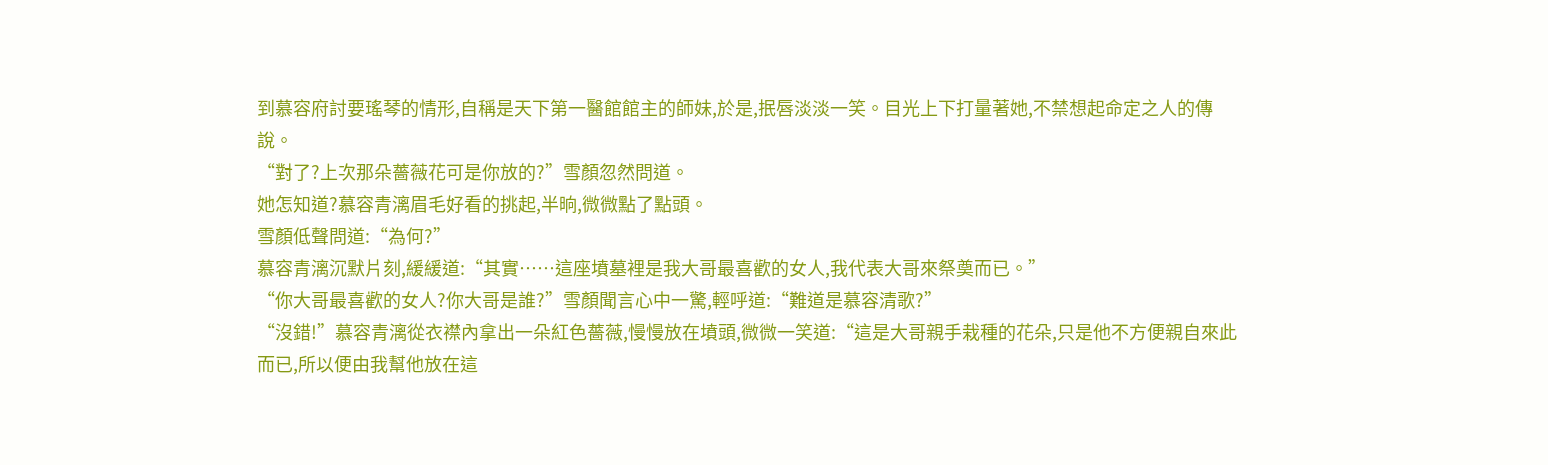到慕容府討要瑤琴的情形,自稱是天下第一醫館館主的師妹,於是,抿唇淡淡一笑。目光上下打量著她,不禁想起命定之人的傳說。
“對了?上次那朵薔薇花可是你放的?”雪顏忽然問道。
她怎知道?慕容青漓眉毛好看的挑起,半晌,微微點了點頭。
雪顏低聲問道:“為何?”
慕容青漓沉默片刻,緩緩道:“其實……這座墳墓裡是我大哥最喜歡的女人,我代表大哥來祭奠而已。”
“你大哥最喜歡的女人?你大哥是誰?”雪顏聞言心中一驚,輕呼道:“難道是慕容清歌?”
“沒錯!”慕容青漓從衣襟內拿出一朵紅色薔薇,慢慢放在墳頭,微微一笑道:“這是大哥親手栽種的花朵,只是他不方便親自來此而已,所以便由我幫他放在這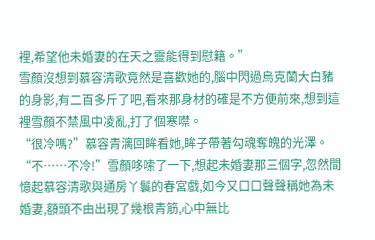裡,希望他未婚妻的在天之靈能得到慰籍。”
雪顏沒想到慕容清歌竟然是喜歡她的,腦中閃過烏克蘭大白豬的身影,有二百多斤了吧,看來那身材的確是不方便前來,想到這裡雪顏不禁風中凌亂,打了個寒噤。
“很冷嗎?”慕容青漓回眸看她,眸子帶著勾魂奪魄的光澤。
“不……不冷!”雪顏哆嗦了一下,想起未婚妻那三個字,忽然間憶起慕容清歌與通房丫鬟的春宮戲,如今又口口聲聲稱她為未婚妻,額頭不由出現了幾根青筋,心中無比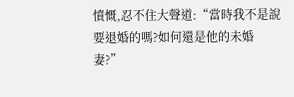憤慨,忍不住大聲道:“當時我不是說要退婚的嗎?如何還是他的未婚妻?”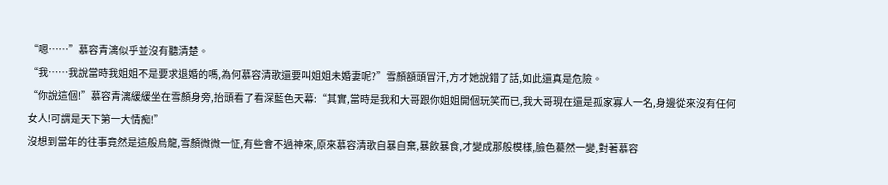“嗯……”慕容青漓似乎並沒有聽清楚。
“我……我說當時我姐姐不是要求退婚的嗎,為何慕容清歌還要叫姐姐未婚妻呢?”雪顏額頭冒汗,方才她說錯了話,如此還真是危險。
“你說這個!”慕容青漓緩緩坐在雪顏身旁,抬頭看了看深藍色天幕:“其實,當時是我和大哥跟你姐姐開個玩笑而已,我大哥現在還是孤家寡人一名,身邊從來沒有任何女人!可謂是天下第一大情痴!”
沒想到當年的往事竟然是這般烏龍,雪顏微微一怔,有些會不過神來,原來慕容清歌自暴自棄,暴飲暴食,才變成那般模樣,臉色驀然一變,對著慕容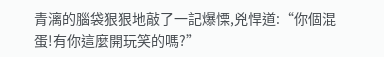青漓的腦袋狠狠地敲了一記爆慄,兇悍道:“你個混蛋!有你這麼開玩笑的嗎?”